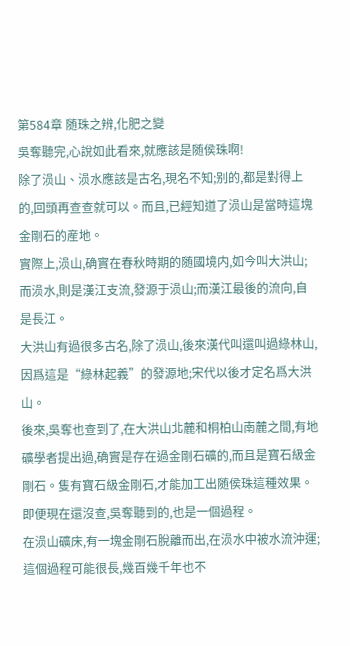第584章 随珠之辨,化肥之變
吳奪聽完,心說如此看來,就應該是随侯珠啊!
除了涢山、涢水應該是古名,現名不知;别的,都是對得上的,回頭再查查就可以。而且,已經知道了涢山是當時這塊金剛石的産地。
實際上,涢山,确實在春秋時期的随國境内,如今叫大洪山;而涢水,則是漢江支流,發源于涢山;而漢江最後的流向,自是長江。
大洪山有過很多古名,除了涢山,後來漢代叫還叫過綠林山,因爲這是“綠林起義”的發源地;宋代以後才定名爲大洪山。
後來,吳奪也查到了,在大洪山北麓和桐柏山南麓之間,有地礦學者提出過,确實是存在過金剛石礦的,而且是寶石級金剛石。隻有寶石級金剛石,才能加工出随侯珠這種效果。
即便現在還沒查,吳奪聽到的,也是一個過程。
在涢山礦床,有一塊金剛石脫離而出,在涢水中被水流沖運;這個過程可能很長,幾百幾千年也不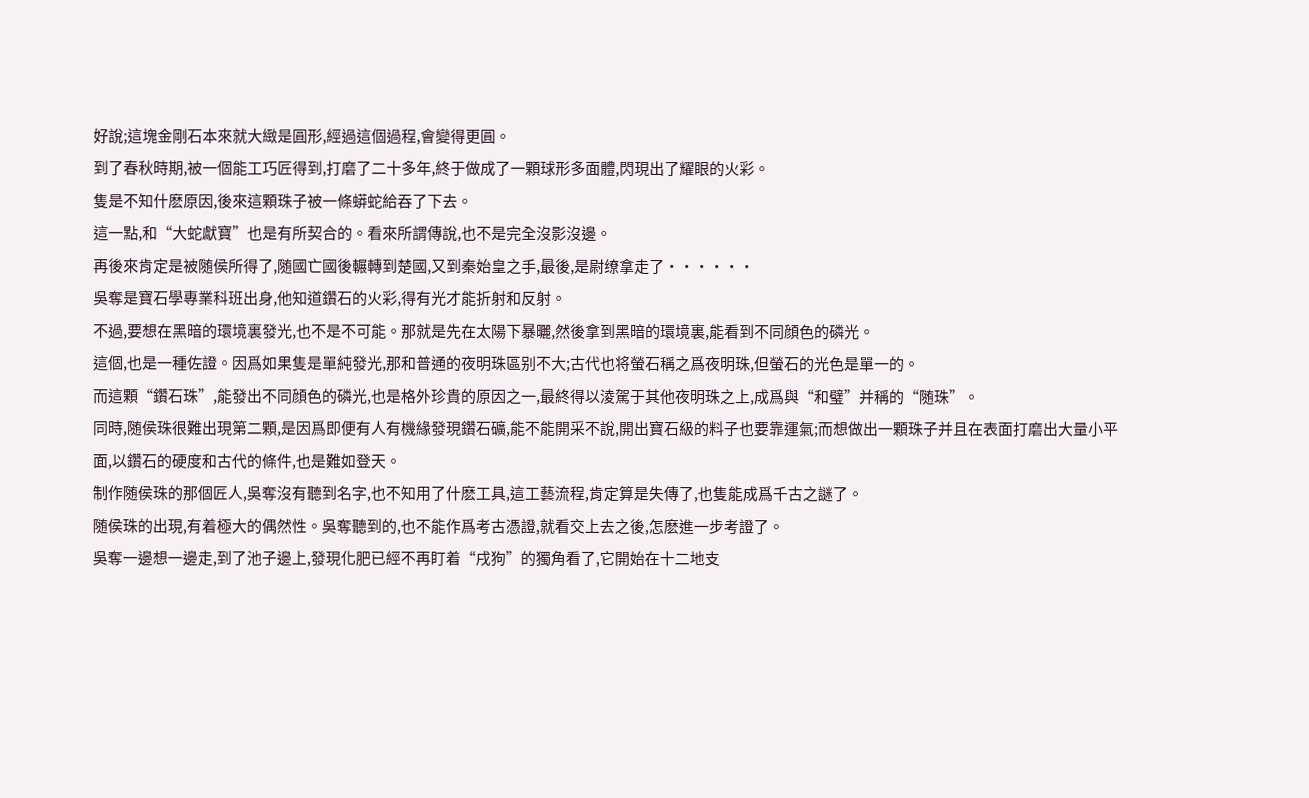好說;這塊金剛石本來就大緻是圓形,經過這個過程,會變得更圓。
到了春秋時期,被一個能工巧匠得到,打磨了二十多年,終于做成了一顆球形多面體,閃現出了耀眼的火彩。
隻是不知什麽原因,後來這顆珠子被一條蟒蛇給吞了下去。
這一點,和“大蛇獻寶”也是有所契合的。看來所謂傳說,也不是完全沒影沒邊。
再後來肯定是被随侯所得了,随國亡國後輾轉到楚國,又到秦始皇之手,最後,是尉缭拿走了······
吳奪是寶石學專業科班出身,他知道鑽石的火彩,得有光才能折射和反射。
不過,要想在黑暗的環境裏發光,也不是不可能。那就是先在太陽下暴曬,然後拿到黑暗的環境裏,能看到不同顔色的磷光。
這個,也是一種佐證。因爲如果隻是單純發光,那和普通的夜明珠區别不大;古代也将螢石稱之爲夜明珠,但螢石的光色是單一的。
而這顆“鑽石珠”,能發出不同顔色的磷光,也是格外珍貴的原因之一,最終得以淩駕于其他夜明珠之上,成爲與“和璧”并稱的“随珠”。
同時,随侯珠很難出現第二顆,是因爲即便有人有機緣發現鑽石礦,能不能開采不說,開出寶石級的料子也要靠運氣;而想做出一顆珠子并且在表面打磨出大量小平面,以鑽石的硬度和古代的條件,也是難如登天。
制作随侯珠的那個匠人,吳奪沒有聽到名字,也不知用了什麽工具,這工藝流程,肯定算是失傳了,也隻能成爲千古之謎了。
随侯珠的出現,有着極大的偶然性。吳奪聽到的,也不能作爲考古憑證,就看交上去之後,怎麽進一步考證了。
吳奪一邊想一邊走,到了池子邊上,發現化肥已經不再盯着“戌狗”的獨角看了,它開始在十二地支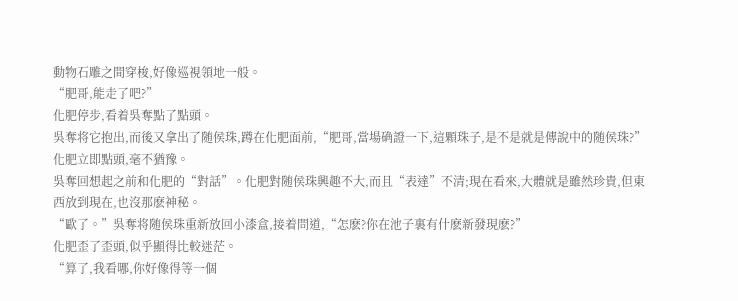動物石雕之間穿梭,好像巡視領地一般。
“肥哥,能走了吧?”
化肥停步,看着吳奪點了點頭。
吳奪将它抱出,而後又拿出了随侯珠,蹲在化肥面前,“肥哥,當場确證一下,這顆珠子,是不是就是傳說中的随侯珠?”
化肥立即點頭,毫不猶豫。
吳奪回想起之前和化肥的“對話”。化肥對随侯珠興趣不大,而且“表達”不清;現在看來,大體就是雖然珍貴,但東西放到現在,也沒那麽神秘。
“歐了。”吳奪将随侯珠重新放回小漆盒,接着問道,“怎麽?你在池子裏有什麽新發現麽?”
化肥歪了歪頭,似乎顯得比較迷茫。
“算了,我看哪,你好像得等一個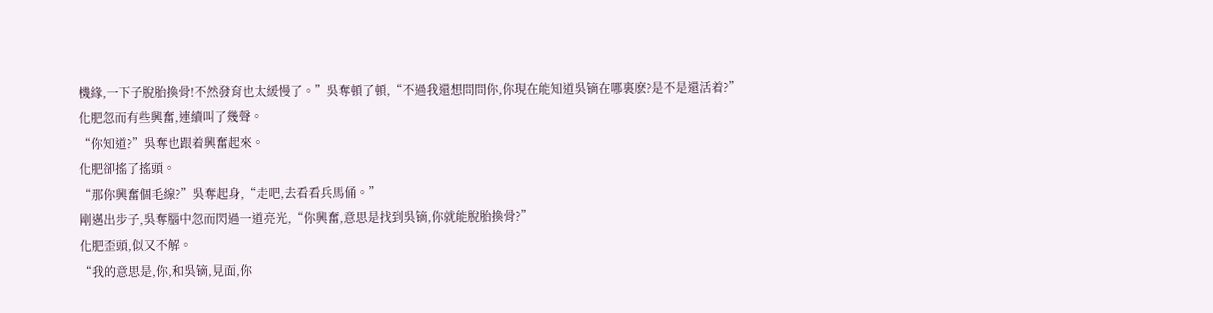機緣,一下子脫胎換骨!不然發育也太緩慢了。”吳奪頓了頓,“不過我還想問問你,你現在能知道吳镝在哪裏麽?是不是還活着?”
化肥忽而有些興奮,連續叫了幾聲。
“你知道?”吳奪也跟着興奮起來。
化肥卻搖了搖頭。
“那你興奮個毛線?”吳奪起身,“走吧,去看看兵馬俑。”
剛邁出步子,吳奪腦中忽而閃過一道亮光,“你興奮,意思是找到吳镝,你就能脫胎換骨?”
化肥歪頭,似又不解。
“我的意思是,你,和吳镝,見面,你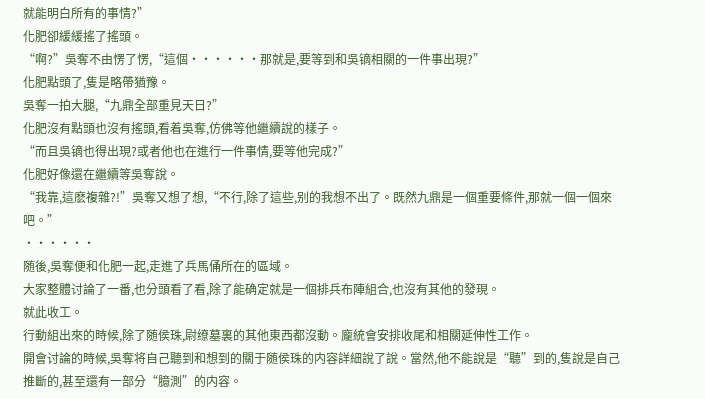就能明白所有的事情?”
化肥卻緩緩搖了搖頭。
“啊?”吳奪不由愣了愣,“這個······那就是,要等到和吳镝相關的一件事出現?”
化肥點頭了,隻是略帶猶豫。
吳奪一拍大腿,“九鼎全部重見天日?”
化肥沒有點頭也沒有搖頭,看着吳奪,仿佛等他繼續說的樣子。
“而且吳镝也得出現?或者他也在進行一件事情,要等他完成?”
化肥好像還在繼續等吳奪說。
“我靠,這麽複雜?!”吳奪又想了想,“不行,除了這些,别的我想不出了。既然九鼎是一個重要條件,那就一個一個來吧。”
······
随後,吳奪便和化肥一起,走進了兵馬俑所在的區域。
大家整體讨論了一番,也分頭看了看,除了能确定就是一個排兵布陣組合,也沒有其他的發現。
就此收工。
行動組出來的時候,除了随侯珠,尉缭墓裏的其他東西都沒動。龐統會安排收尾和相關延伸性工作。
開會讨論的時候,吳奪将自己聽到和想到的關于随侯珠的内容詳細說了說。當然,他不能說是“聽”到的,隻說是自己推斷的,甚至還有一部分“臆測”的内容。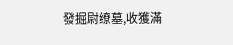發掘尉缭墓,收獲滿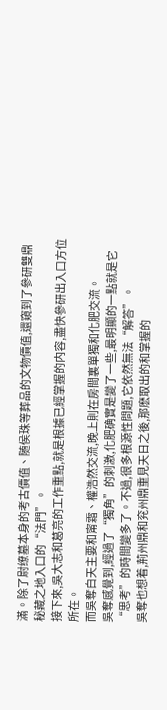滿。除了尉缭墓本身的考古價值、随侯珠等葬品的文物價值,還窺到了參研雙鼎秘藏之地入口的“法門”。
接下來,吳大志和葛亮的工作重點,就是根據已經掌握的内容,盡快參研出入口方位所在。
而吳奪白天主要和甯霜、權浩然交流,晚上則在房間裏單獨和化肥交流。
吳奪感覺到,經過了“獨角”的刺激,化肥确實是變了一些,最明顯的一點就是它“思考”的時間變多了。不過,很多根源性問題,它依然無法“解答”。
吳奪也想着,荊州鼎和兖州鼎重見天日之後,那麽取出的和掌握的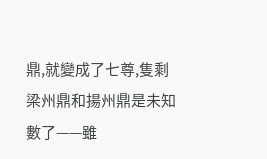鼎,就變成了七尊,隻剩梁州鼎和揚州鼎是未知數了——雖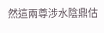然這兩尊涉水陰鼎估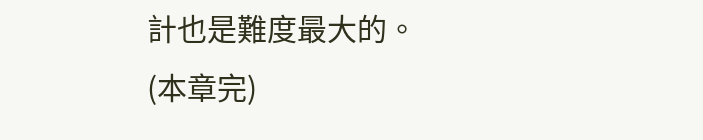計也是難度最大的。
(本章完)